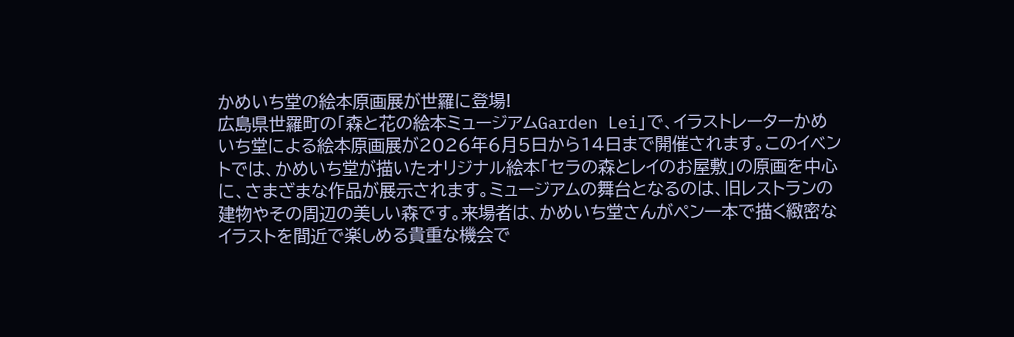かめいち堂の絵本原画展が世羅に登場!
広島県世羅町の「森と花の絵本ミュージアムGarden Lei」で、イラストレーターかめいち堂による絵本原画展が2026年6月5日から14日まで開催されます。このイベントでは、かめいち堂が描いたオリジナル絵本「セラの森とレイのお屋敷」の原画を中心に、さまざまな作品が展示されます。ミュージアムの舞台となるのは、旧レストランの建物やその周辺の美しい森です。来場者は、かめいち堂さんがペン一本で描く緻密なイラストを間近で楽しめる貴重な機会で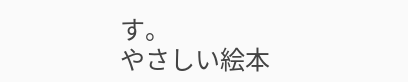す。
やさしい絵本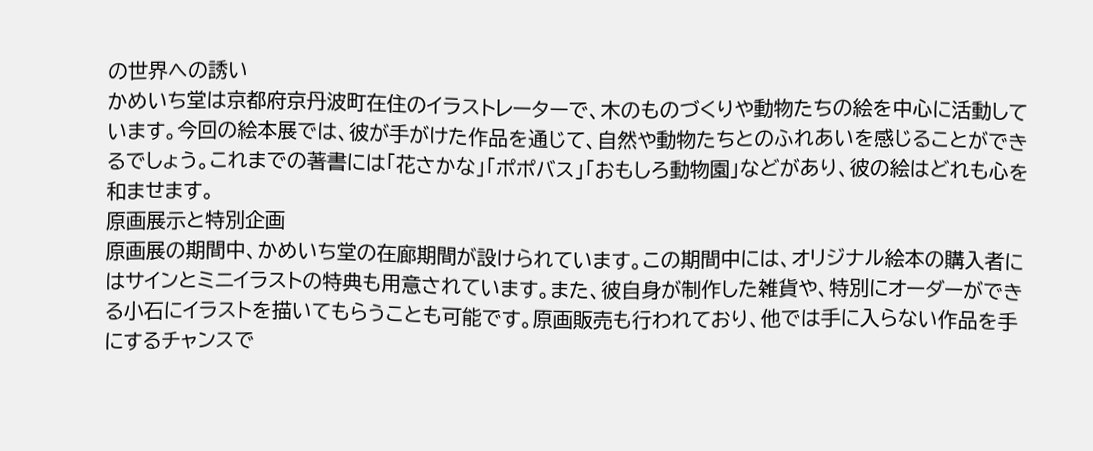の世界への誘い
かめいち堂は京都府京丹波町在住のイラストレーターで、木のものづくりや動物たちの絵を中心に活動しています。今回の絵本展では、彼が手がけた作品を通じて、自然や動物たちとのふれあいを感じることができるでしょう。これまでの著書には「花さかな」「ポポバス」「おもしろ動物園」などがあり、彼の絵はどれも心を和ませます。
原画展示と特別企画
原画展の期間中、かめいち堂の在廊期間が設けられています。この期間中には、オリジナル絵本の購入者にはサインとミニイラストの特典も用意されています。また、彼自身が制作した雑貨や、特別にオーダーができる小石にイラストを描いてもらうことも可能です。原画販売も行われており、他では手に入らない作品を手にするチャンスで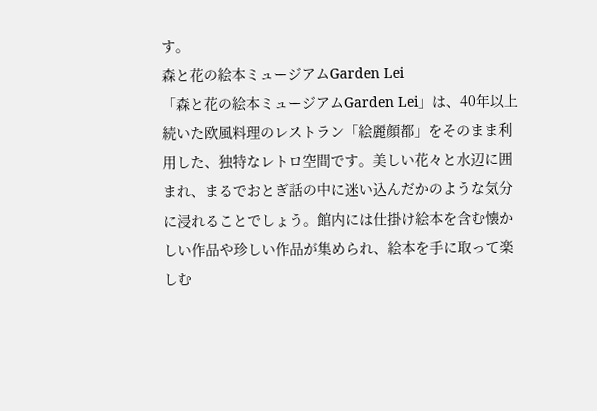す。
森と花の絵本ミュージアムGarden Lei
「森と花の絵本ミュージアムGarden Lei」は、40年以上続いた欧風料理のレストラン「絵麗顔都」をそのまま利用した、独特なレトロ空間です。美しい花々と水辺に囲まれ、まるでおとぎ話の中に迷い込んだかのような気分に浸れることでしょう。館内には仕掛け絵本を含む懐かしい作品や珍しい作品が集められ、絵本を手に取って楽しむ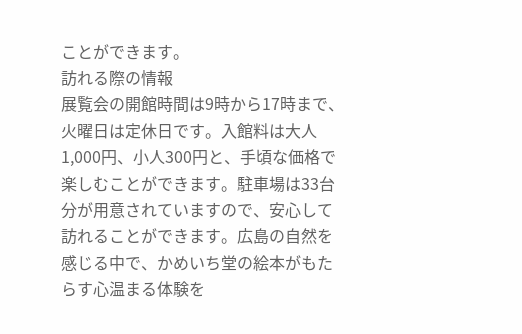ことができます。
訪れる際の情報
展覧会の開館時間は9時から17時まで、火曜日は定休日です。入館料は大人1,000円、小人300円と、手頃な価格で楽しむことができます。駐車場は33台分が用意されていますので、安心して訪れることができます。広島の自然を感じる中で、かめいち堂の絵本がもたらす心温まる体験を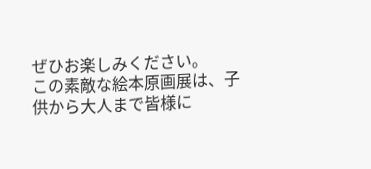ぜひお楽しみください。
この素敵な絵本原画展は、子供から大人まで皆様に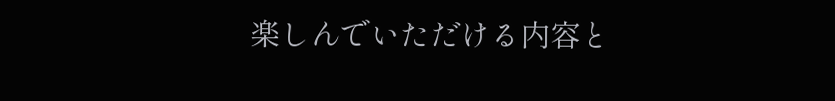楽しんでいただける内容と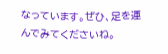なっています。ぜひ、足を運んでみてくださいね。